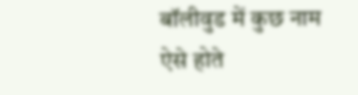बॉलीवुड में कुछ नाम ऐसे होते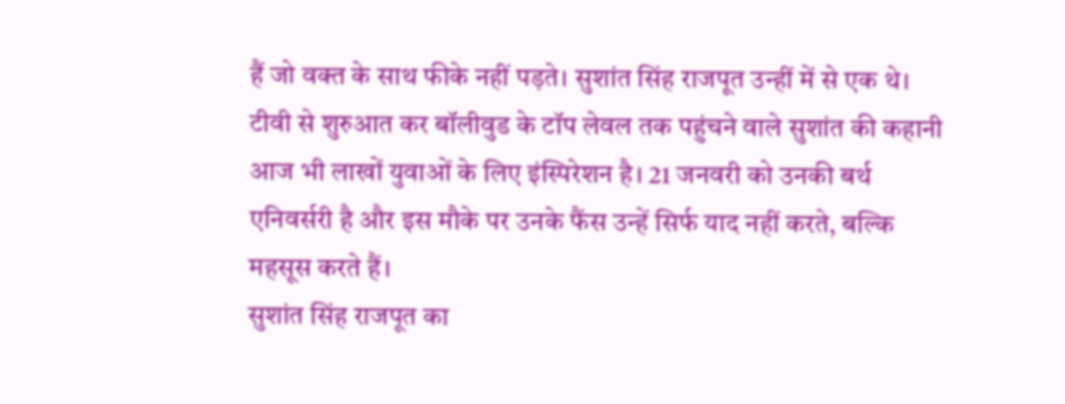हैं जो वक्त के साथ फीके नहीं पड़ते। सुशांत सिंह राजपूत उन्हीं में से एक थे। टीवी से शुरुआत कर बॉलीवुड के टॉप लेवल तक पहुंचने वाले सुशांत की कहानी आज भी लाखों युवाओं के लिए इंस्पिरेशन है। 21 जनवरी को उनकी बर्थ एनिवर्सरी है और इस मौके पर उनके फैंस उन्हें सिर्फ याद नहीं करते, बल्कि महसूस करते हैं।
सुशांत सिंह राजपूत का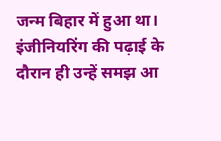जन्म बिहार में हुआ था। इंजीनियरिंग की पढ़ाई के दौरान ही उन्हें समझ आ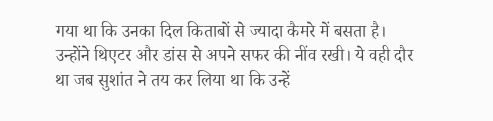गया था कि उनका दिल किताबों से ज्यादा कैमरे में बसता है। उन्होंने थिएटर और डांस से अपने सफर की नींव रखी। ये वही दौर था जब सुशांत ने तय कर लिया था कि उन्हें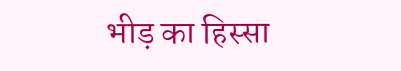भीड़ का हिस्सा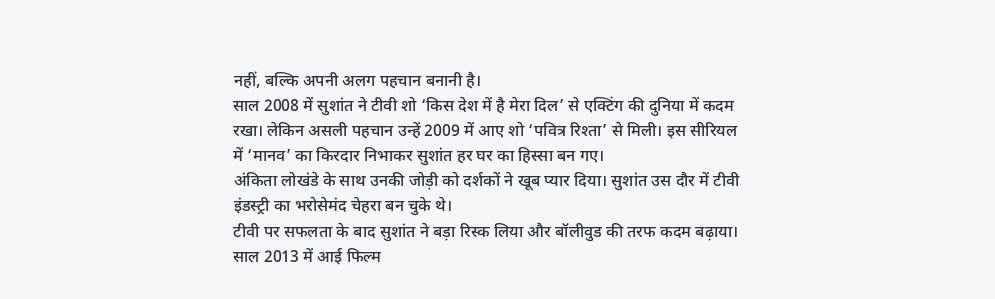नहीं, बल्कि अपनी अलग पहचान बनानी है।
साल 2008 में सुशांत ने टीवी शो ‘किस देश में है मेरा दिल’ से एक्टिंग की दुनिया में कदम रखा। लेकिन असली पहचान उन्हें 2009 में आए शो ‘पवित्र रिश्ता’ से मिली। इस सीरियल में ‘मानव’ का किरदार निभाकर सुशांत हर घर का हिस्सा बन गए।
अंकिता लोखंडे के साथ उनकी जोड़ी को दर्शकों ने खूब प्यार दिया। सुशांत उस दौर में टीवी इंडस्ट्री का भरोसेमंद चेहरा बन चुके थे।
टीवी पर सफलता के बाद सुशांत ने बड़ा रिस्क लिया और बॉलीवुड की तरफ कदम बढ़ाया। साल 2013 में आई फिल्म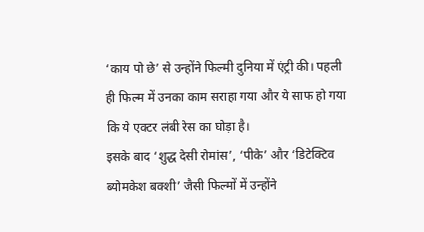‘काय पो छे’ से उन्होंने फिल्मी दुनिया में एंट्री की। पहली ही फिल्म में उनका काम सराहा गया और ये साफ हो गया कि ये एक्टर लंबी रेस का घोड़ा है।
इसके बाद ‘शुद्ध देसी रोमांस’, ‘पीके’ और ‘डिटेक्टिव ब्योमकेश बक्शी’ जैसी फिल्मों में उन्होंने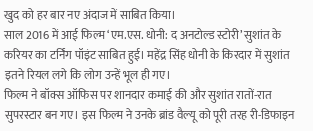खुद को हर बार नए अंदाज में साबित किया।
साल 2016 में आई फिल्म ‘एम.एस. धोनी: द अनटोल्ड स्टोरी’ सुशांत के करियर का टर्निंग पॉइंट साबित हुई। महेंद्र सिंह धोनी के किरदार में सुशांत इतने रियल लगे कि लोग उन्हें भूल ही गए।
फिल्म ने बॉक्स ऑफिस पर शानदार कमाई की और सुशांत रातों-रात सुपरस्टार बन गए। इस फिल्म ने उनके ब्रांड वैल्यू को पूरी तरह री-डिफाइन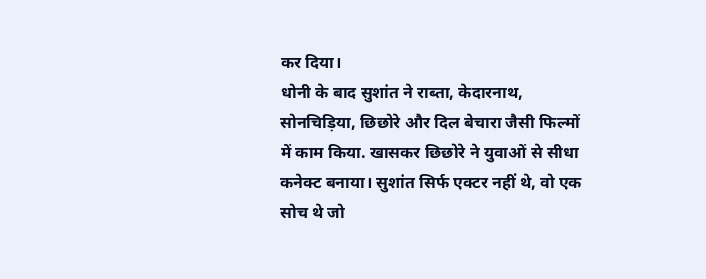कर दिया।
धोनी के बाद सुशांत ने राब्ता, केदारनाथ, सोनचिड़िया, छिछोरे और दिल बेचारा जैसी फिल्मों में काम किया. खासकर छिछोरे ने युवाओं से सीधा कनेक्ट बनाया। सुशांत सिर्फ एक्टर नहीं थे, वो एक सोच थे जो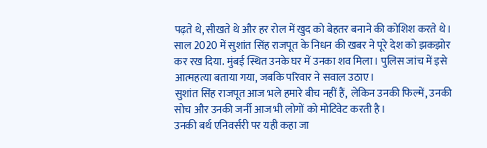पढ़ते थे, सीखते थे और हर रोल में खुद को बेहतर बनाने की कोशिश करते थे।
साल 2020 में सुशांत सिंह राजपूत के निधन की खबर ने पूरे देश को झकझोर कर रख दिया. मुंबई स्थित उनके घर में उनका शव मिला। पुलिस जांच में इसे आत्महत्या बताया गया, जबकि परिवार ने सवाल उठाए।
सुशांत सिंह राजपूत आज भले हमारे बीच नहीं हैं, लेकिन उनकी फिल्में, उनकी सोच और उनकी जर्नी आज भी लोगों को मोटिवेट करती है।
उनकी बर्थ एनिवर्सरी पर यही कहा जा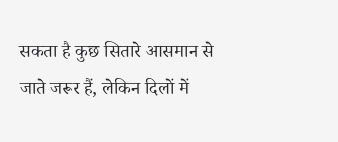सकता है कुछ सितारे आसमान से जाते जरूर हैं, लेकिन दिलों में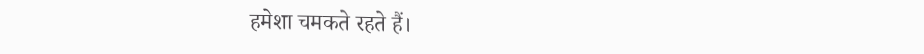हमेशा चमकते रहते हैं।